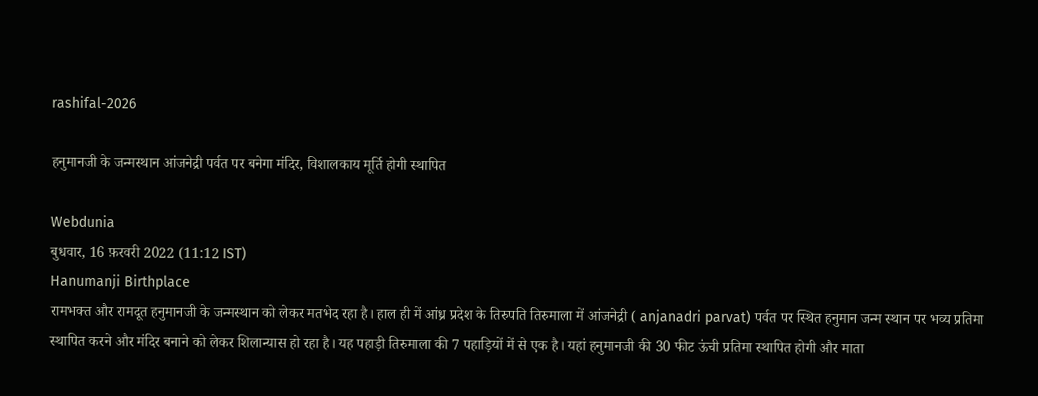rashifal-2026

हनुमानजी के जन्मस्थान आंजनेद्री पर्वत पर बनेगा मंदिर, विशालकाय मूर्ति होगी स्थापित

Webdunia
बुधवार, 16 फ़रवरी 2022 (11:12 IST)
Hanumanji Birthplace
रामभक्त और रामदूत हनुमानजी के जन्मस्थान को लेकर मतभेद रहा है। हाल ही में आंध्र प्रदेश के तिरुपति तिरुमाला में आंजनेद्री ( anjanadri parvat) पर्वत पर स्थित हनुमान जन्म स्थान पर भव्य प्रतिमा स्थापित करने और मंदिर बनाने को लेकर शिलान्यास हो रहा है। यह पहाड़ी तिरुमाला की 7 पहाड़ियों में से एक है। यहां हनुमानजी की 30 फीट ऊंची प्रतिमा स्थापित होगी और माता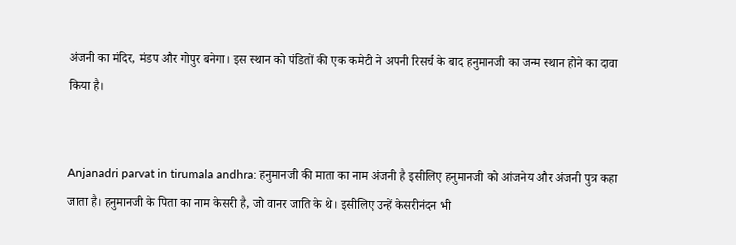अंजनी का मंदिर, मंडप और गोपुर बनेगा। इस स्थान को पंडितों की एक कमेटी ने अपनी रिसर्च के बाद हनुमानजी का जन्म स्थान होने का दावा किया है।


Anjanadri parvat in tirumala andhra: हनुमानजी की माता का नाम अंजनी है इसीलिए हनुमानजी को आंजनेय और अंजनी पुत्र कहा जाता है। हनुमानजी के पिता का नाम केसरी है, जो वानर जाति के थे। इसीलिए उन्हें केसरीनंदन भी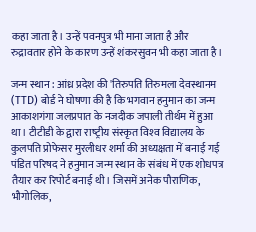कहा जाता है। उन्हें पवनपुत्र भी माना जाता है और रुद्रावतार होने के कारण उन्हें शंकरसुवन भी कहा जाता है।

जन्म स्थान : आंध्र प्रदेश की 'तिरुपति तिरुमला देवस्थानम (TTD) बोर्ड ने घोषणा की है कि भगवान हनुमान का जन्म आकाशगंगा जलप्रपात के नजदीक जपाली तीर्थम में हुआ था। टीटीडी के द्वारा राष्‍ट्रीय संस्कृत विश्‍व विद्यालय के कुलपति प्रोफेसर मुरलीधर शर्मा की अध्यक्षता में बनाई गई पंडित परिषद ने हनुमान जन्म स्थान के संबंध में एक शोधपत्र तैयार कर रिपोर्ट बनाई थी। जिसमें अनेक पौराणिक, भौगोलिक,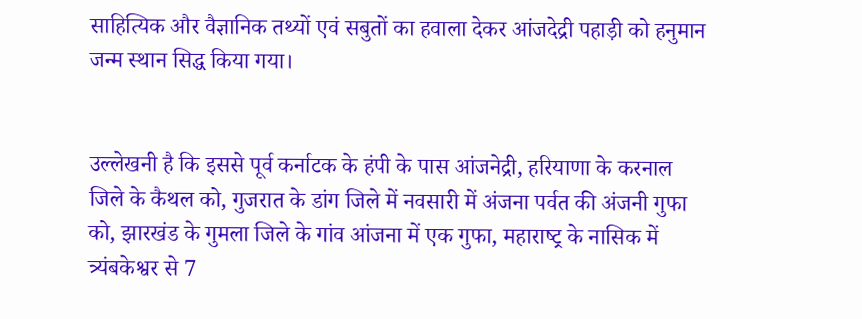साहित्यिक और वैज्ञानिक तथ्‍यों एवं सबुतों का हवाला देकर आंजदेद्री पहाड़ी को हनुमान जन्म स्थान सिद्ध किया गया।


उल्लेखनी है कि इससे पूर्व कर्नाटक के हंपी के पास आंजनेद्री, हरियाणा के करनाल जिले के कैथल को, गुजरात के डांग जिले में नवसारी में अंजना पर्वत की अंजनी गुफा को, झारखंड के गुमला जिले के गांव आंजना में एक गुफा, महाराष्‍ट्र के नासिक में त्र्यंबकेश्वर से 7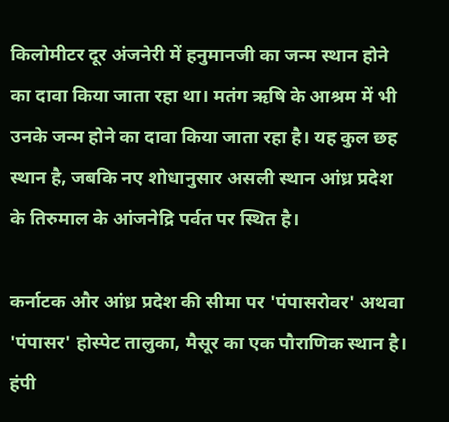किलोमीटर दूर अंजनेरी में हनुमानजी का जन्म स्थान होने का दावा किया जाता रहा था। मतंग ऋषि के आश्रम में भी उनके जन्म होने का दावा किया जाता रहा है। यह कुल छह स्‍थान है, जबकि नए शोधानुसार असली स्थान आंध्र प्रदेश के तिरुमाल के आंजनेद्रि पर्वत पर स्थित है।

कर्नाटक और आंध्र प्रदेश की सीमा पर 'पंपासरोवर' अथवा 'पंपासर' होस्पेट तालुका, मैसूर का एक पौराणिक स्थान है। हंपी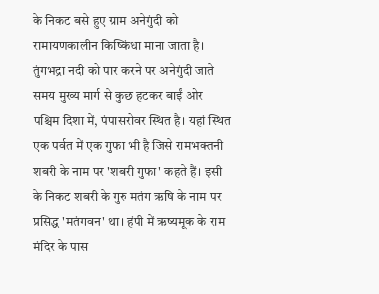के निकट बसे हुए ग्राम अनेगुंदी को रामायणकालीन किष्किंधा माना जाता है। तुंगभद्रा नदी को पार करने पर अनेगुंदी जाते समय मुख्य मार्ग से कुछ हटकर बाईं ओर पश्चिम दिशा में, पंपासरोवर स्थित है। यहां स्थित एक पर्वत में एक गुफा भी है जिसे रामभक्तनी शबरी के नाम पर 'शबरी गुफा' कहते हैं। इसी के निकट शबरी के गुरु मतंग ऋषि के नाम पर प्रसिद्ध 'मतंगवन' था। हंपी में ऋष्यमूक के राम मंदिर के पास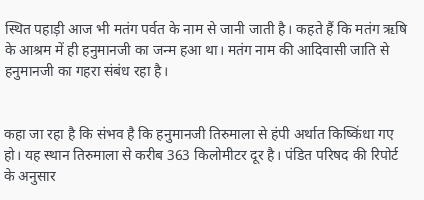स्थित पहाड़ी आज भी मतंग पर्वत के नाम से जानी जाती है। कहते हैं कि मतंग ऋषि के आश्रम में ही हनुमानजी का जन्म हआ था। मतंग नाम की आदिवासी जाति से हनुमानजी का गहरा संबंध रहा है।


कहा जा रहा है कि संभव है कि हनुमानजी तिरुमाला से हंपी अर्थात किष्किंधा गए हो। यह स्थान तिरुमाला से करीब 363 किलोमीटर दूर है। पंडित परिषद की रिपोर्ट के अनुसार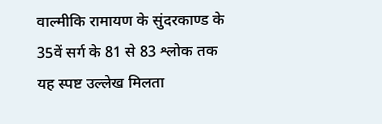वाल्मीकि रामायण के सुंदरकाण्ड के 35वें सर्ग के 81 से 83 श्लोक तक यह स्पष्ट उल्लेख मिलता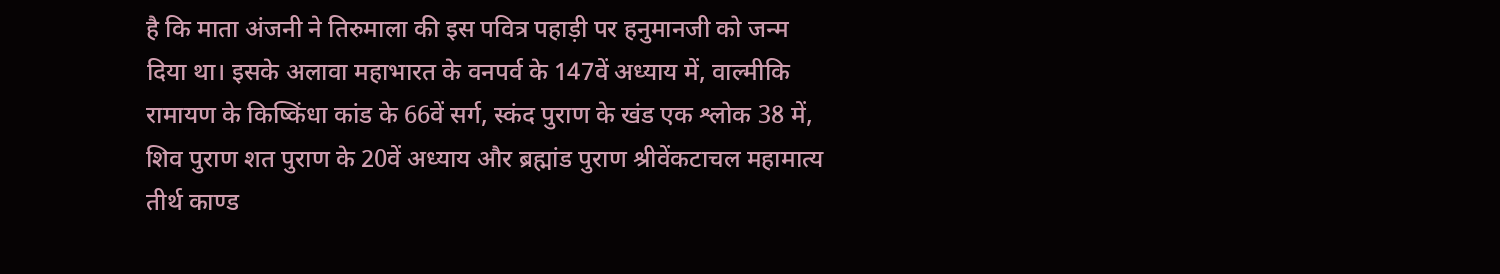है कि माता अंजनी ने तिरुमाला की इस पवित्र पहाड़ी पर हनुमानजी को जन्म दिया था। इसके अलावा महाभारत के वनपर्व के 147वें अध्याय में, वाल्मीकि रामायण के किष्किंधा कांड के 66वें सर्ग, स्कंद पुराण के खंड एक श्लोक 38 में, शिव पुराण शत पुराण के 20वें अध्याय और ब्रह्मांड पुराण श्रीवेंकटाचल महामात्य तीर्थ काण्ड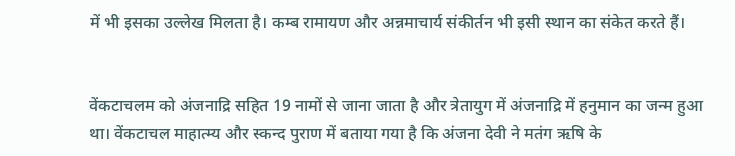में भी इसका उल्लेख मिलता है। कम्ब रामायण और अन्नमाचार्य संकीर्तन भी इसी स्थान का संकेत करते हैं।


वेंकटाचलम को अंजनाद्रि सहित 19 नामों से जाना जाता है और त्रेतायुग में अंजनाद्रि में हनुमान का जन्म हुआ था। वेंकटाचल माहात्म्य और स्कन्द पुराण में बताया गया है कि अंजना देवी ने मतंग ऋषि के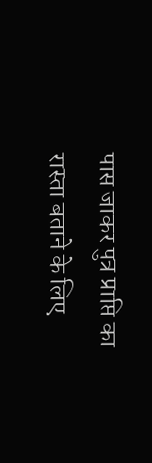पास जाकर पुत्र प्राप्ति का रास्ता बताने के लिए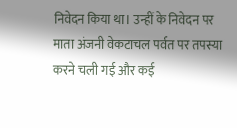निवेदन किया था। उन्हीं के निवेदन पर माता अंजनी वेकटाचल पर्वत पर तपस्या करने चली गई और कई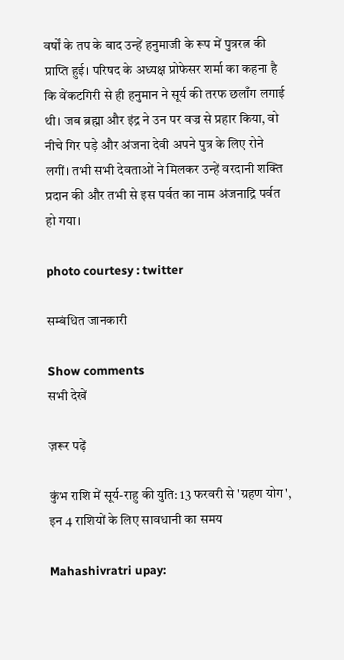वर्षों के तप के बाद उन्हें हनुमाजी के रूप में पुत्ररत्न की प्राप्ति हुई। परिषद के अध्यक्ष प्रोफेसर शर्मा का कहना है कि वेंकटगिरी से ही हनुमान ने सूर्य की तरफ छलाँग लगाई थी। जब ब्रह्मा और इंद्र ने उन पर वज्र से प्रहार किया, वो नीचे गिर पड़े और अंजना देवी अपने पुत्र के लिए रोने लगीं। तभी सभी देवताओं ने मिलकर उन्हें वरदानी शक्ति प्रदान की और तभी से इस पर्वत का नाम अंजनाद्रि पर्वत हो गया।

photo courtesy : twitter

सम्बंधित जानकारी

Show comments
सभी देखें

ज़रूर पढ़ें

कुंभ राशि में सूर्य-राहु की युति: 13 फरवरी से 'ग्रहण योग', इन 4 राशियों के लिए सावधानी का समय

Mahashivratri upay: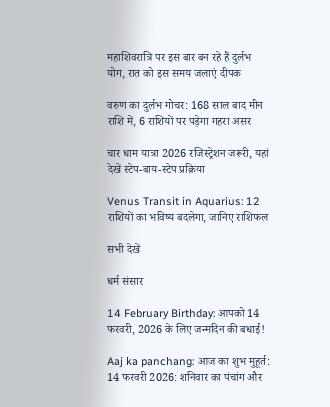महाशिवरात्रि पर इस बार बन रहे हैं दुर्लभ योग, रात को इस समय जलाएं दीपक

वरुण का दुर्लभ गोचर: 168 साल बाद मीन राशि में, 6 राशियों पर पड़ेगा गहरा असर

चार धाम यात्रा 2026 रजिस्ट्रेशन जरूरी, यहां देखें स्टेप-बाय-स्टेप प्रक्रिया

Venus Transit in Aquarius: 12 राशियों का भविष्य बदलेगा, जानिए राशिफल

सभी देखें

धर्म संसार

14 February Birthday: आपको 14 फरवरी, 2026 के लिए जन्मदिन की बधाई!

Aaj ka panchang: आज का शुभ मुहूर्त: 14 फरवरी 2026: शनिवार का पंचांग और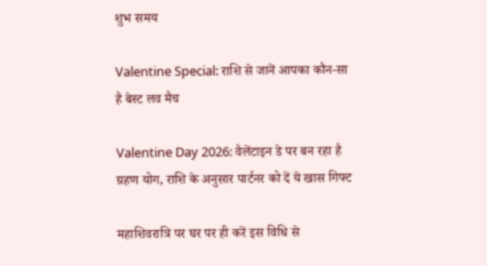शुभ समय

Valentine Special: राशि से जानें आपका कौन-सा है बेस्ट लव मैच

Valentine Day 2026: वैलेंटाइन डे पर बन रहा है ग्रहण योग, राशि के अनुसार पार्टनर को दें ये खास गिफ्ट

महाशिवरात्रि पर घर पर ही करें इस विधि से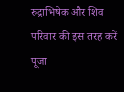रुद्राभिषेक और शिव परिवार की इस तरह करें पूजा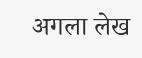अगला लेख